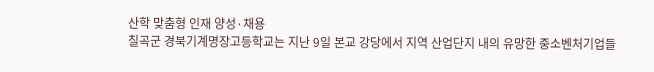산학 맞춤형 인재 양성·채용
칠곡군 경북기계명장고등학교는 지난 9일 본교 강당에서 지역 산업단지 내의 유망한 중소벤처기업들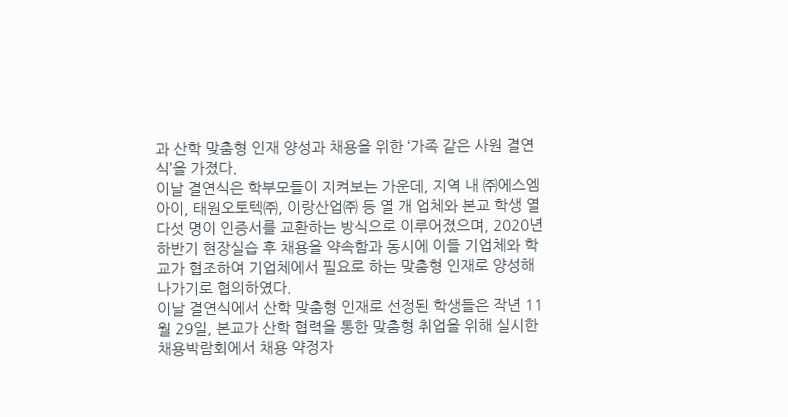과 산학 맞춤형 인재 양성과 채용을 위한 ‘가족 같은 사원 결연식’을 가졌다.
이날 결연식은 학부모들이 지켜보는 가운데, 지역 내 ㈜에스엠아이, 태원오토텍㈜, 이랑산업㈜ 등 열 개 업체와 본교 학생 열다섯 명이 인증서를 교환하는 방식으로 이루어졌으며, 2020년 하반기 현장실습 후 채용을 약속함과 동시에 이들 기업체와 학교가 협조하여 기업체에서 필요로 하는 맞춤형 인재로 양성해 나가기로 협의하였다.
이날 결연식에서 산학 맞춤형 인재로 선정된 학생들은 작년 11월 29일, 본교가 산학 협력을 통한 맞춤형 취업을 위해 실시한 채용박람회에서 채용 약정자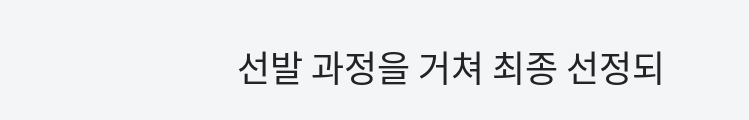선발 과정을 거쳐 최종 선정되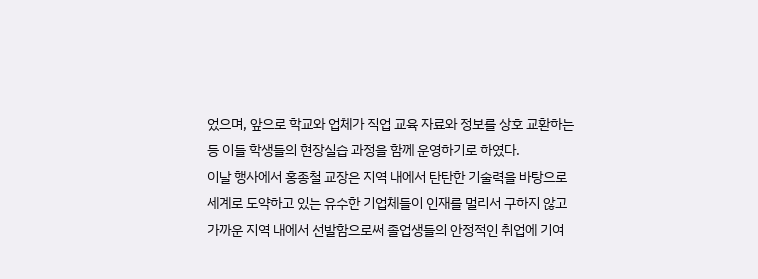었으며, 앞으로 학교와 업체가 직업 교육 자료와 정보를 상호 교환하는 등 이들 학생들의 현장실습 과정을 함께 운영하기로 하였다.
이날 행사에서 홍종철 교장은 지역 내에서 탄탄한 기술력을 바탕으로 세계로 도약하고 있는 유수한 기업체들이 인재를 멀리서 구하지 않고 가까운 지역 내에서 선발함으로써 졸업생들의 안정적인 취업에 기여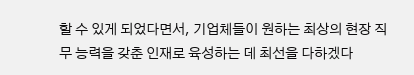할 수 있게 되었다면서, 기업체들이 원하는 최상의 현장 직무 능력을 갖춘 인재로 육성하는 데 최선을 다하겠다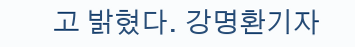고 밝혔다. 강명환기자